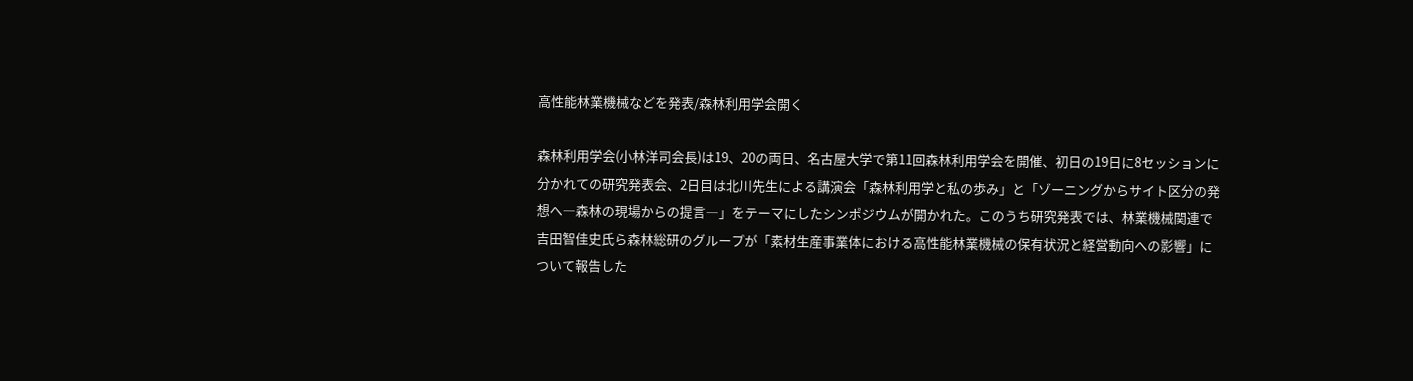高性能林業機械などを発表/森林利用学会開く

森林利用学会(小林洋司会長)は19、20の両日、名古屋大学で第11回森林利用学会を開催、初日の19日に8セッションに分かれての研究発表会、2日目は北川先生による講演会「森林利用学と私の歩み」と「ゾーニングからサイト区分の発想へ―森林の現場からの提言―」をテーマにしたシンポジウムが開かれた。このうち研究発表では、林業機械関連で吉田智佳史氏ら森林総研のグループが「素材生産事業体における高性能林業機械の保有状況と経営動向への影響」について報告した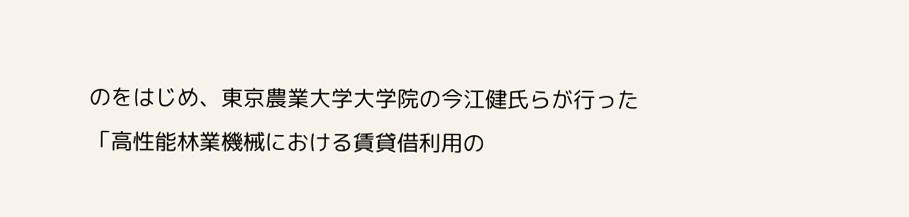のをはじめ、東京農業大学大学院の今江健氏らが行った「高性能林業機械における賃貸借利用の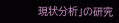現状分析」の研究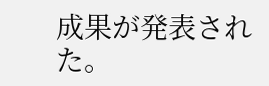成果が発表された。